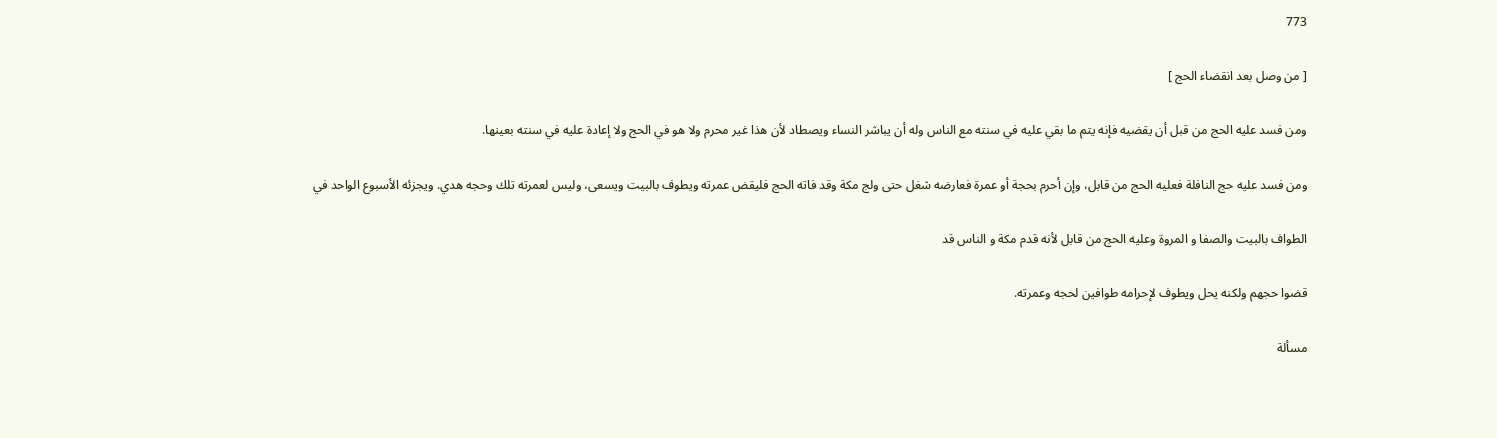773

[ من وصل بعد انقضاء الحج ]

ومن فسد عليه الحج من قبل أن يقضيه فإنه يتم ما بقي عليه في سنته مع الناس وله أن يباشر النساء ويصطاد لأن هذا غير محرم ولا هو في الحج ولا إعادة عليه في سنته بعينها.

ومن فسد عليه حج النافلة فعليه الحج من قابل، وإن أحرم بحجة أو عمرة فعارضه شغل حتى ولج مكة وقد فاته الحج فليقض عمرته ويطوف بالبيت ويسعى، وليس لعمرته تلك وحجه هدي. ويجزئه الأسبوع الواحد في

الطواف بالبيت والصفا و المروة وعليه الحج من قابل لأنه قدم مكة و الناس قد

قضوا حجهم ولكنه يحل ويطوف لإحرامه طوافين لحجه وعمرته.

مسألة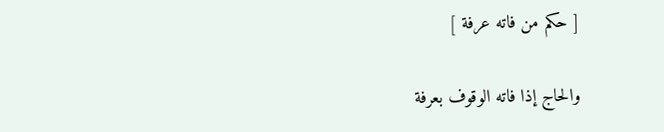[ حكم من فاته عرفة ]

والحاج إذا فاته الوقوف بعرفة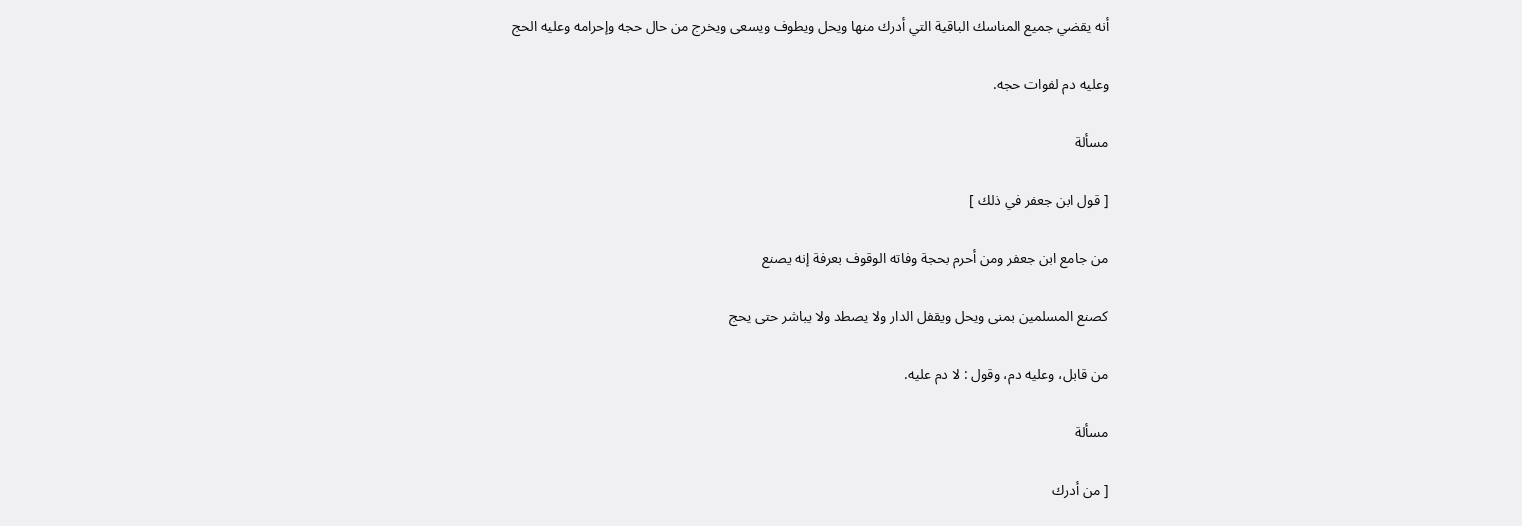أنه يقضي جميع المناسك الباقية التي أدرك منها ويحل ويطوف ويسعى ويخرج من حال حجه وإحرامه وعليه الحج

وعليه دم لفوات حجه.

مسألة

[ قول ابن جعفر في ذلك ]

من جامع ابن جعفر ومن أحرم بحجة وفاته الوقوف بعرفة إنه يصنع

كصنع المسلمين بمنى ويحل ويقفل الدار ولا يصطد ولا يباشر حتى يحج

من قابل، وعليه دم، وقول : لا دم عليه.

مسألة

[ من أدرك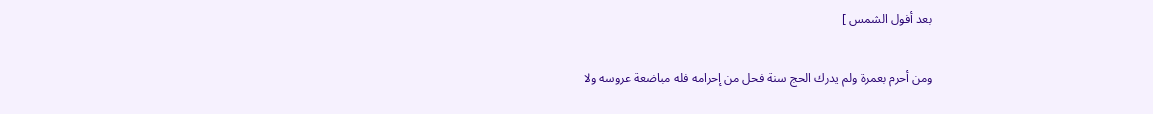بعد أفول الشمس ]

ومن أحرم بعمرة ولم يدرك الحج سنة فحل من إحرامه فله مباضعة عروسه ولا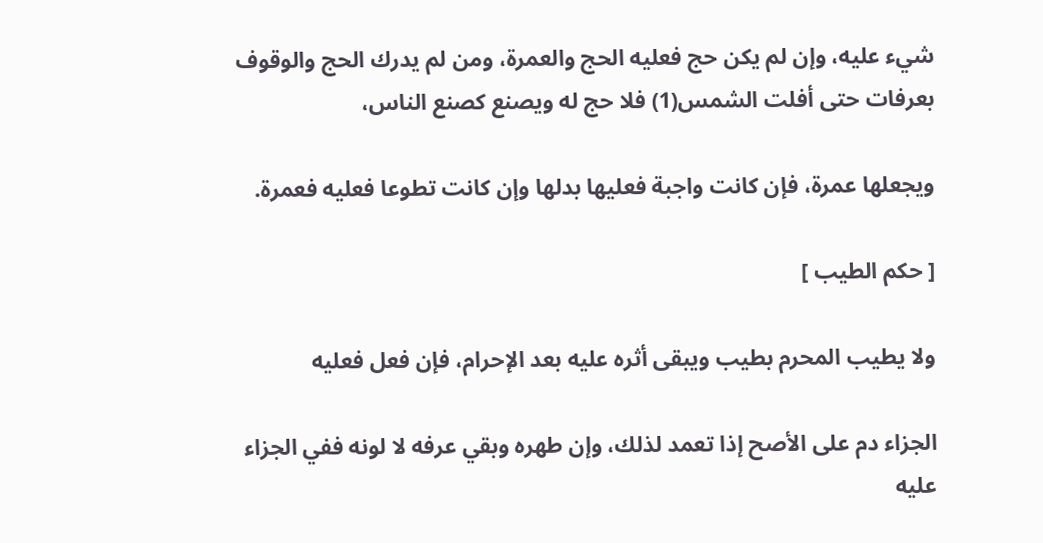شيء عليه، وإن لم يكن حج فعليه الحج والعمرة، ومن لم يدرك الحج والوقوف بعرفات حتى أفلت الشمس(1) فلا حج له ويصنع كصنع الناس،

ويجعلها عمرة، فإن كانت واجبة فعليها بدلها وإن كانت تطوعا فعليه فعمرة.

[ حكم الطيب ]

ولا يطيب المحرم بطيب ويبقى أثره عليه بعد الإحرام، فإن فعل فعليه

الجزاء دم على الأصح إذا تعمد لذلك، وإن طهره وبقي عرفه لا لونه ففي الجزاء عليه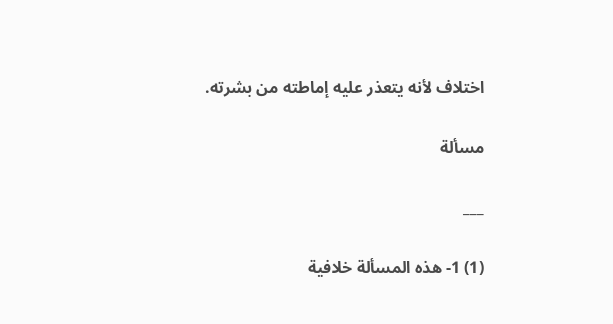اختلاف لأنه يتعذر عليه إماطته من بشرته.

مسألة

___

(1) 1- هذه المسألة خلافية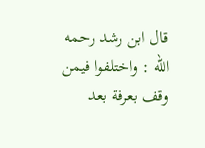قال ابن رشد رحمه الله : واختلفوا فيمن وقف بعرفة بعد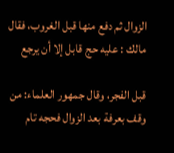الزوال ثم دفع منها قبل الغروب، فقال مالك : عليه حج قابل إلا أن يرجع

قبل الفجر، وقال جمهور العلماء: من وقف بعرفة بعد الزوال فحجه تام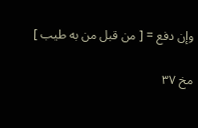وإن دفع = [ من قبل من به طيب ]

مخ ۳۷